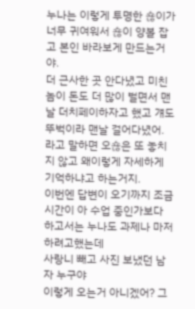누나는 이렇게 투명한 숂이가 너무 귀여워서 숂이 양볼 잡고 본인 바라보게 만드는거야.
더 근사한 곳 안다녔고 미친놈이 돈도 더 많이 벌면서 맨날 더치페이하자고 했고 걔도 뚜벅이라 맨날 걸어다녔어.
라고 말하면 오숂은 또 놓치지 않고 왜이렇게 자세하게 기억하냐고 하는거지.
이번엔 답변이 오기까지 조금 시간이 아 수업 중인가보다 하고서는 누나도 과제나 마저 하려고했는데
사랑니 빼고 사진 보냈던 남자 누구야
이렇게 오는거 아니겠어? 그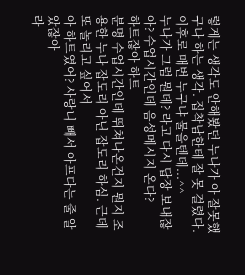렇게는 생각도 안해봤던 누나가 아 잘못했구나 하는 생각. 집착남한테 잘 못 걸렸다. 이후로 매번 누구냐 물을텐데...^^
누나가 그럼 뭔데? 라고 다시 답장 보내잖아? 수업시간인데 음성메시지 온다?
하트잖아 하트
분명 수업시간인데 뛰쳐나온건지 뭔지 조용한 누나 잡도리 아닌 잡도리 하심. 근데 또 놀리고 싶어서
아 하트였어? 사랑니 빼서 아프다는 줄 알았잖아
라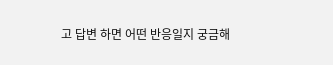고 답변 하면 어떤 반응일지 궁금해